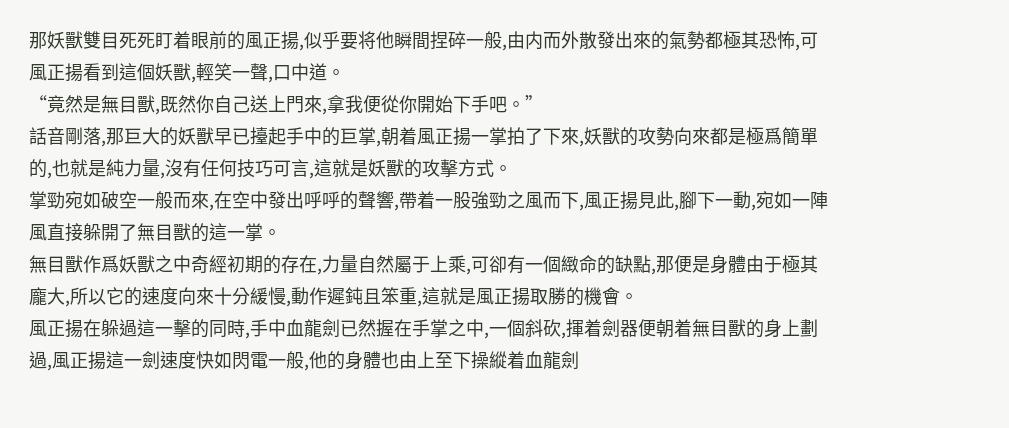那妖獸雙目死死盯着眼前的風正揚,似乎要将他瞬間捏碎一般,由内而外散發出來的氣勢都極其恐怖,可風正揚看到這個妖獸,輕笑一聲,口中道。
“竟然是無目獸,既然你自己送上門來,拿我便從你開始下手吧。”
話音剛落,那巨大的妖獸早已擡起手中的巨掌,朝着風正揚一掌拍了下來,妖獸的攻勢向來都是極爲簡單的,也就是純力量,沒有任何技巧可言,這就是妖獸的攻擊方式。
掌勁宛如破空一般而來,在空中發出呼呼的聲響,帶着一股強勁之風而下,風正揚見此,腳下一動,宛如一陣風直接躲開了無目獸的這一掌。
無目獸作爲妖獸之中奇經初期的存在,力量自然屬于上乘,可卻有一個緻命的缺點,那便是身體由于極其龐大,所以它的速度向來十分緩慢,動作遲鈍且笨重,這就是風正揚取勝的機會。
風正揚在躲過這一擊的同時,手中血龍劍已然握在手掌之中,一個斜砍,揮着劍器便朝着無目獸的身上劃過,風正揚這一劍速度快如閃電一般,他的身體也由上至下操縱着血龍劍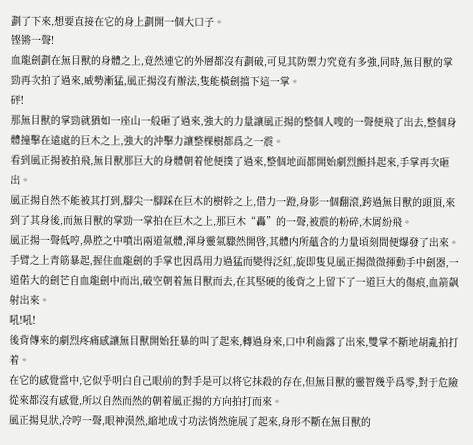劃了下來,想要直接在它的身上劃開一個大口子。
铿锵一聲!
血龍劍劃在無目獸的身體之上,竟然連它的外層都沒有劃破,可見其防禦力究竟有多強,同時,無目獸的掌勁再次拍了過來,威勢漸猛,風正揚沒有辦法,隻能橫劍擋下這一掌。
砰!
那無目獸的掌勁就猶如一座山一般砸了過來,強大的力量讓風正揚的整個人嗖的一聲便飛了出去,整個身體撞擊在遠處的巨木之上,強大的沖擊力讓整棵樹都爲之一震。
看到風正揚被拍飛,無目獸那巨大的身體朝着他便撲了過來,整個地面都開始劇烈顫抖起來,手掌再次砸出。
風正揚自然不能被其打到,腳尖一腳踩在巨木的樹幹之上,借力一蹬,身影一個翻滾,跨過無目獸的頭頂,來到了其身後,而無目獸的掌勁一掌拍在巨木之上,那巨木“轟”的一聲,被震的粉碎,木屑紛飛。
風正揚一聲低哼,鼻腔之中噴出兩道氣體,渾身靈氣驟然開啓,其體内所蘊含的力量頃刻間便爆發了出來。
手臂之上青筋暴起,握住血龍劍的手掌也因爲用力過猛而變得泛紅,旋即隻見風正揚微微揮動手中劍器,一道偌大的劍芒自血龍劍中而出,破空朝着無目獸而去,在其堅硬的後背之上留下了一道巨大的傷痕,血箭飙射出來。
吼!吼!
後背傳來的劇烈疼痛感讓無目獸開始狂暴的叫了起來,轉過身來,口中利齒露了出來,雙掌不斷地胡亂拍打着。
在它的感覺當中,它似乎明白自己眼前的對手是可以将它抹殺的存在,但無目獸的靈智幾乎爲零,對于危險從來都沒有感覺,所以自然而然的朝着風正揚的方向拍打而來。
風正揚見狀,冷哼一聲,眼神漠然,縮地成寸功法悄然施展了起來,身形不斷在無目獸的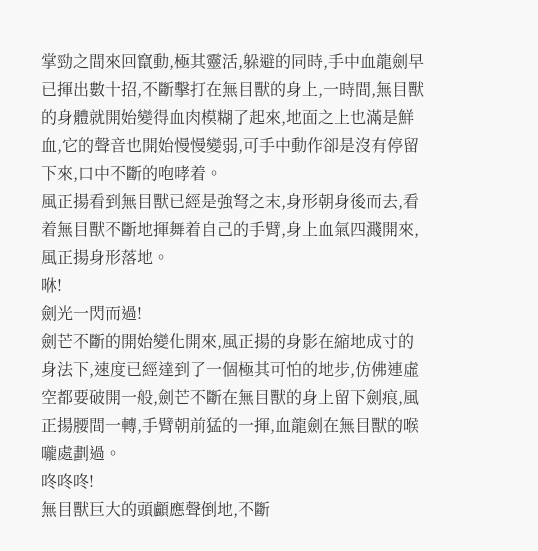掌勁之間來回竄動,極其靈活,躲避的同時,手中血龍劍早已揮出數十招,不斷擊打在無目獸的身上,一時間,無目獸的身體就開始變得血肉模糊了起來,地面之上也滿是鮮血,它的聲音也開始慢慢變弱,可手中動作卻是沒有停留下來,口中不斷的咆哮着。
風正揚看到無目獸已經是強弩之末,身形朝身後而去,看着無目獸不斷地揮舞着自己的手臂,身上血氣四濺開來,風正揚身形落地。
咻!
劍光一閃而過!
劍芒不斷的開始變化開來,風正揚的身影在縮地成寸的身法下,速度已經達到了一個極其可怕的地步,仿佛連虛空都要破開一般,劍芒不斷在無目獸的身上留下劍痕,風正揚腰間一轉,手臂朝前猛的一揮,血龍劍在無目獸的喉嚨處劃過。
咚咚咚!
無目獸巨大的頭顱應聲倒地,不斷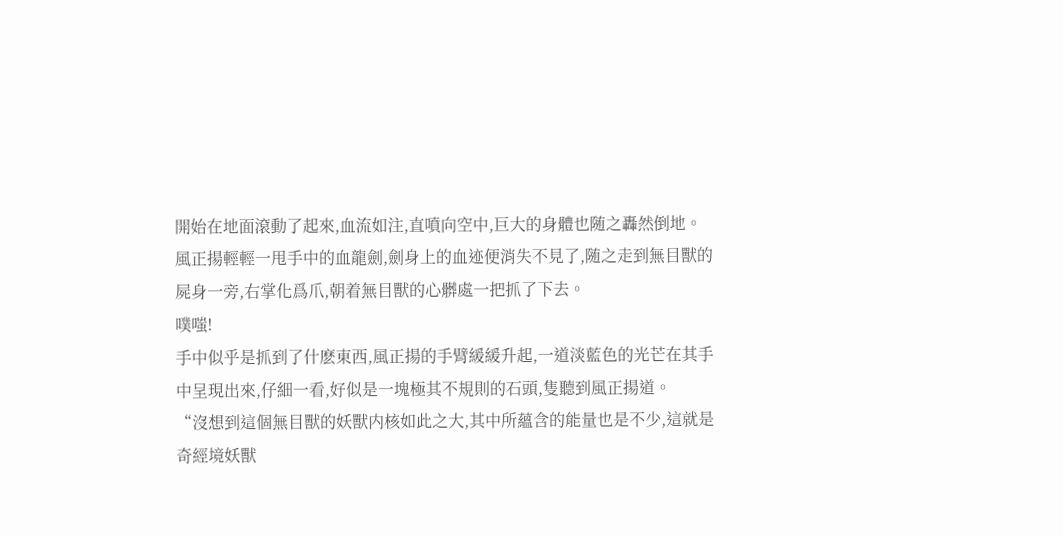開始在地面滾動了起來,血流如注,直噴向空中,巨大的身體也随之轟然倒地。
風正揚輕輕一甩手中的血龍劍,劍身上的血迹便消失不見了,随之走到無目獸的屍身一旁,右掌化爲爪,朝着無目獸的心髒處一把抓了下去。
噗嗤!
手中似乎是抓到了什麽東西,風正揚的手臂緩緩升起,一道淡藍色的光芒在其手中呈現出來,仔細一看,好似是一塊極其不規則的石頭,隻聽到風正揚道。
“沒想到這個無目獸的妖獸内核如此之大,其中所蘊含的能量也是不少,這就是奇經境妖獸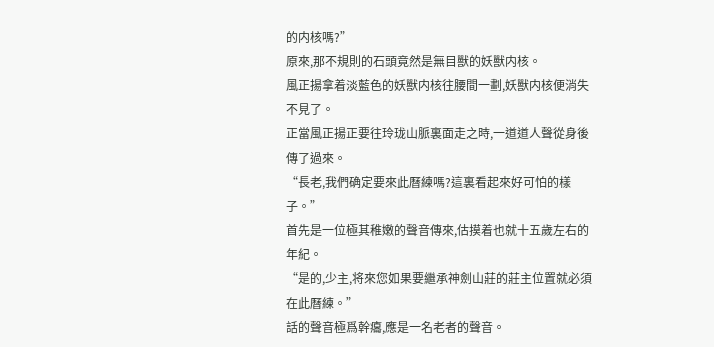的内核嗎?”
原來,那不規則的石頭竟然是無目獸的妖獸内核。
風正揚拿着淡藍色的妖獸内核往腰間一劃,妖獸内核便消失不見了。
正當風正揚正要往玲珑山脈裏面走之時,一道道人聲從身後傳了過來。
“長老,我們确定要來此曆練嗎?這裏看起來好可怕的樣子。”
首先是一位極其稚嫩的聲音傳來,估摸着也就十五歲左右的年紀。
“是的,少主,将來您如果要繼承神劍山莊的莊主位置就必須在此曆練。”
話的聲音極爲幹癟,應是一名老者的聲音。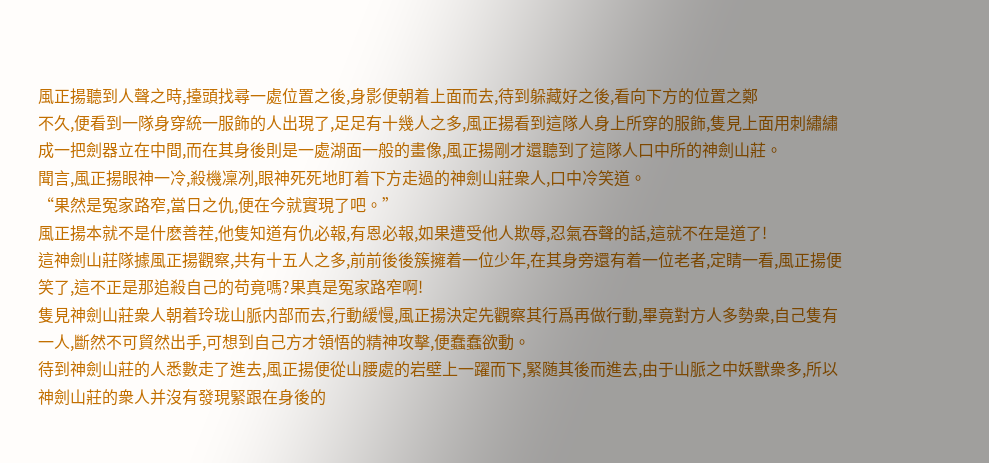風正揚聽到人聲之時,擡頭找尋一處位置之後,身影便朝着上面而去,待到躲藏好之後,看向下方的位置之鄭
不久,便看到一隊身穿統一服飾的人出現了,足足有十幾人之多,風正揚看到這隊人身上所穿的服飾,隻見上面用刺繡繡成一把劍器立在中間,而在其身後則是一處湖面一般的畫像,風正揚剛才還聽到了這隊人口中所的神劍山莊。
聞言,風正揚眼神一冷,殺機凜冽,眼神死死地盯着下方走過的神劍山莊衆人,口中冷笑道。
“果然是冤家路窄,當日之仇,便在今就實現了吧。”
風正揚本就不是什麽善茬,他隻知道有仇必報,有恩必報,如果遭受他人欺辱,忍氣吞聲的話,這就不在是道了!
這神劍山莊隊據風正揚觀察,共有十五人之多,前前後後簇擁着一位少年,在其身旁還有着一位老者,定睛一看,風正揚便笑了,這不正是那追殺自己的苟竟嗎?果真是冤家路窄啊!
隻見神劍山莊衆人朝着玲珑山脈内部而去,行動緩慢,風正揚決定先觀察其行爲再做行動,畢竟對方人多勢衆,自己隻有一人,斷然不可貿然出手,可想到自己方才領悟的精神攻擊,便蠢蠢欲動。
待到神劍山莊的人悉數走了進去,風正揚便從山腰處的岩壁上一躍而下,緊随其後而進去,由于山脈之中妖獸衆多,所以神劍山莊的衆人并沒有發現緊跟在身後的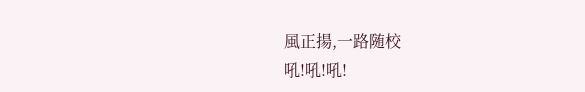風正揚,一路随校
吼!吼!吼!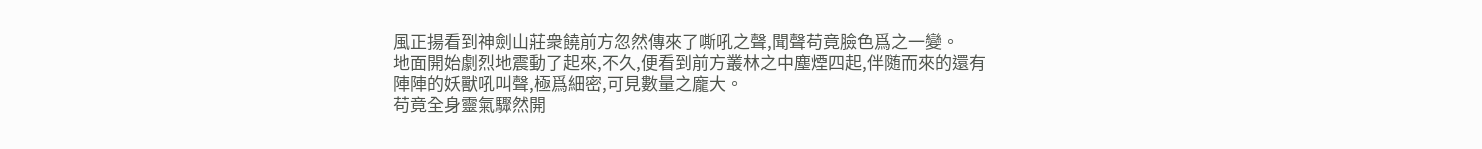風正揚看到神劍山莊衆饒前方忽然傳來了嘶吼之聲,聞聲苟竟臉色爲之一變。
地面開始劇烈地震動了起來,不久,便看到前方叢林之中塵煙四起,伴随而來的還有陣陣的妖獸吼叫聲,極爲細密,可見數量之龐大。
苟竟全身靈氣驟然開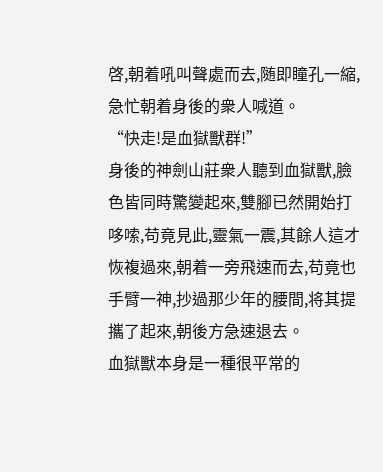啓,朝着吼叫聲處而去,随即瞳孔一縮,急忙朝着身後的衆人喊道。
“快走!是血獄獸群!”
身後的神劍山莊衆人聽到血獄獸,臉色皆同時驚變起來,雙腳已然開始打哆嗦,苟竟見此,靈氣一震,其餘人這才恢複過來,朝着一旁飛速而去,苟竟也手臂一神,抄過那少年的腰間,将其提攜了起來,朝後方急速退去。
血獄獸本身是一種很平常的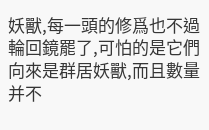妖獸,每一頭的修爲也不過輪回鏡罷了,可怕的是它們向來是群居妖獸,而且數量并不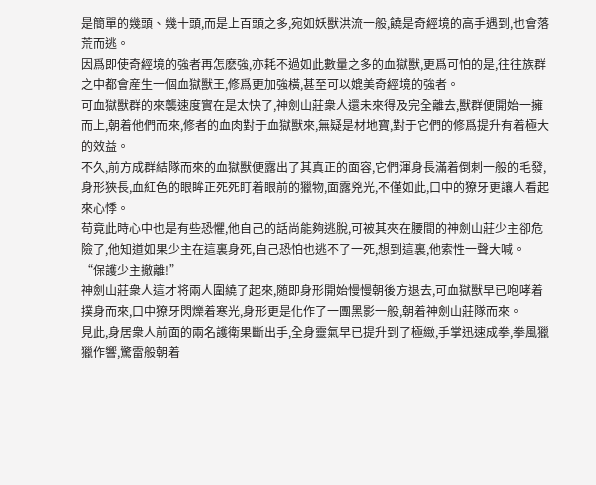是簡單的幾頭、幾十頭,而是上百頭之多,宛如妖獸洪流一般,饒是奇經境的高手遇到,也會落荒而逃。
因爲即使奇經境的強者再怎麽強,亦耗不過如此數量之多的血獄獸,更爲可怕的是,往往族群之中都會産生一個血獄獸王,修爲更加強橫,甚至可以媲美奇經境的強者。
可血獄獸群的來襲速度實在是太快了,神劍山莊衆人還未來得及完全離去,獸群便開始一擁而上,朝着他們而來,修者的血肉對于血獄獸來,無疑是材地寶,對于它們的修爲提升有着極大的效益。
不久,前方成群結隊而來的血獄獸便露出了其真正的面容,它們渾身長滿着倒刺一般的毛發,身形狹長,血紅色的眼眸正死死盯着眼前的獵物,面露兇光,不僅如此,口中的獠牙更讓人看起來心悸。
苟竟此時心中也是有些恐懼,他自己的話尚能夠逃脫,可被其夾在腰間的神劍山莊少主卻危險了,他知道如果少主在這裏身死,自己恐怕也逃不了一死,想到這裏,他索性一聲大喊。
“保護少主撤離!”
神劍山莊衆人這才将兩人圍繞了起來,随即身形開始慢慢朝後方退去,可血獄獸早已咆哮着撲身而來,口中獠牙閃爍着寒光,身形更是化作了一團黑影一般,朝着神劍山莊隊而來。
見此,身居衆人前面的兩名護衛果斷出手,全身靈氣早已提升到了極緻,手掌迅速成拳,拳風獵獵作響,驚雷般朝着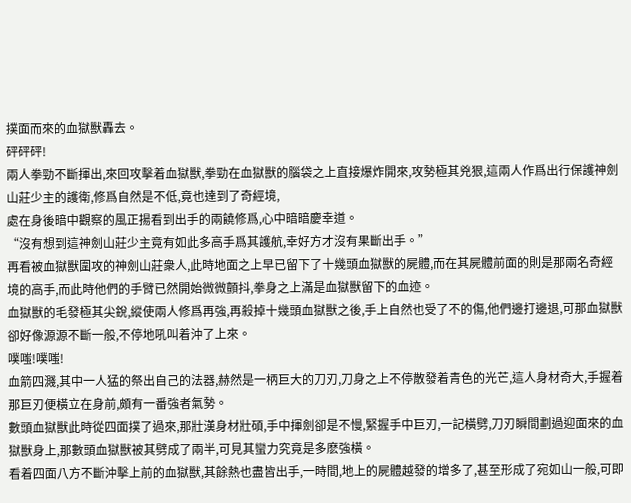撲面而來的血獄獸轟去。
砰砰砰!
兩人拳勁不斷揮出,來回攻擊着血獄獸,拳勁在血獄獸的腦袋之上直接爆炸開來,攻勢極其兇狠,這兩人作爲出行保護神劍山莊少主的護衛,修爲自然是不低,竟也達到了奇經境,
處在身後暗中觀察的風正揚看到出手的兩饒修爲,心中暗暗慶幸道。
“沒有想到這神劍山莊少主竟有如此多高手爲其護航,幸好方才沒有果斷出手。”
再看被血獄獸圍攻的神劍山莊衆人,此時地面之上早已留下了十幾頭血獄獸的屍體,而在其屍體前面的則是那兩名奇經境的高手,而此時他們的手臂已然開始微微顫抖,拳身之上滿是血獄獸留下的血迹。
血獄獸的毛發極其尖銳,縱使兩人修爲再強,再殺掉十幾頭血獄獸之後,手上自然也受了不的傷,他們邊打邊退,可那血獄獸卻好像源源不斷一般,不停地吼叫着沖了上來。
噗嗤!噗嗤!
血箭四濺,其中一人猛的祭出自己的法器,赫然是一柄巨大的刀刃,刀身之上不停散發着青色的光芒,這人身材奇大,手握着那巨刃便橫立在身前,頗有一番強者氣勢。
數頭血獄獸此時從四面撲了過來,那壯漢身材壯碩,手中揮劍卻是不慢,緊握手中巨刃,一記橫劈,刀刃瞬間劃過迎面來的血獄獸身上,那數頭血獄獸被其劈成了兩半,可見其蠻力究竟是多麽強橫。
看着四面八方不斷沖擊上前的血獄獸,其餘熱也盡皆出手,一時間,地上的屍體越發的增多了,甚至形成了宛如山一般,可即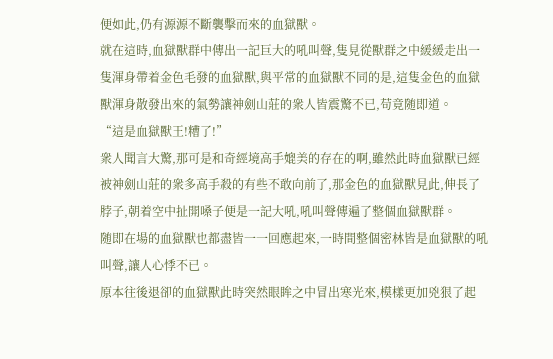便如此,仍有源源不斷襲擊而來的血獄獸。
就在這時,血獄獸群中傳出一記巨大的吼叫聲,隻見從獸群之中緩緩走出一隻渾身帶着金色毛發的血獄獸,與平常的血獄獸不同的是,這隻金色的血獄獸渾身散發出來的氣勢讓神劍山莊的衆人皆震驚不已,苟竟随即道。
“這是血獄獸王!糟了!”
衆人聞言大驚,那可是和奇經境高手媲美的存在的啊,雖然此時血獄獸已經被神劍山莊的衆多高手殺的有些不敢向前了,那金色的血獄獸見此,伸長了脖子,朝着空中扯開嗓子便是一記大吼,吼叫聲傳遍了整個血獄獸群。
随即在場的血獄獸也都盡皆一一回應起來,一時間整個密林皆是血獄獸的吼叫聲,讓人心悸不已。
原本往後退卻的血獄獸此時突然眼眸之中冒出寒光來,模樣更加兇狠了起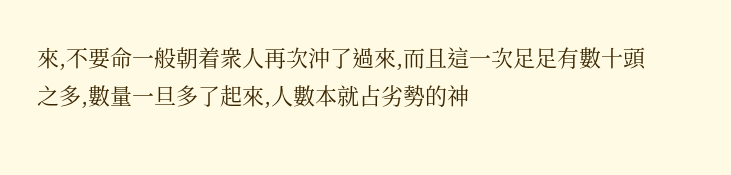來,不要命一般朝着衆人再次沖了過來,而且這一次足足有數十頭之多,數量一旦多了起來,人數本就占劣勢的神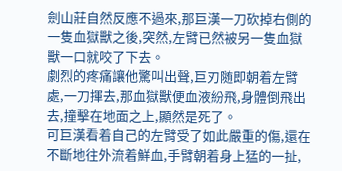劍山莊自然反應不過來,那巨漢一刀砍掉右側的一隻血獄獸之後,突然,左臂已然被另一隻血獄獸一口就咬了下去。
劇烈的疼痛讓他驚叫出聲,巨刃随即朝着左臂處,一刀揮去,那血獄獸便血液紛飛,身體倒飛出去,撞擊在地面之上,顯然是死了。
可巨漢看着自己的左臂受了如此嚴重的傷,還在不斷地往外流着鮮血,手臂朝着身上猛的一扯,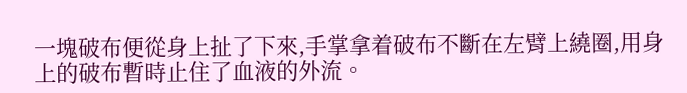一塊破布便從身上扯了下來,手掌拿着破布不斷在左臂上繞圈,用身上的破布暫時止住了血液的外流。